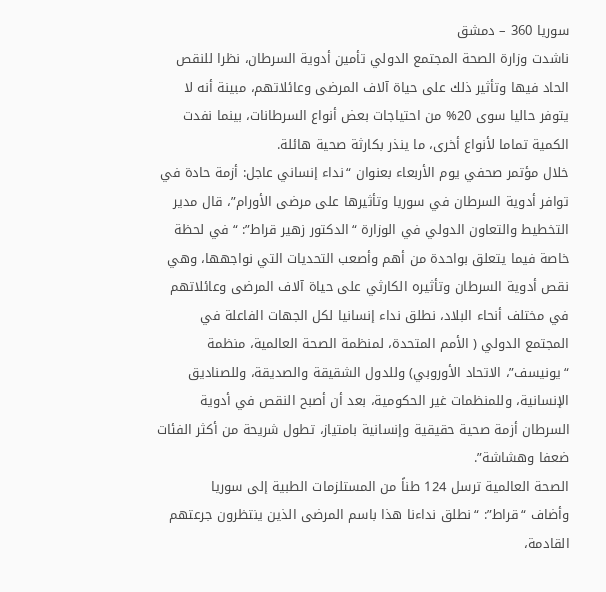سوريا 360 – دمشق
ناشدت وزارة الصحة المجتمع الدولي تأمين أدوية السرطان، نظرا للنقص الحاد فيها وتأثير ذلك على حياة آلاف المرضى وعائلاتهم، مبينة أنه لا يتوفر حاليا سوى 20% من احتياجات بعض أنواع السرطانات، بينما نفدت الكمية تماما لأنواع أخرى، ما ينذر بكارثة صحية هائلة.
خلال مؤتمر صحفي يوم الأربعاء بعنوان “نداء إنساني عاجل: أزمة حادة في توافر أدوية السرطان في سوريا وتأثيرها على مرضى الأورام”، قال مدير التخطيط والتعاون الدولي في الوزارة “الدكتور زهير قراط”: “في لحظة خاصة فيما يتعلق بواحدة من أهم وأصعب التحديات التي نواجهها، وهي نقص أدوية السرطان وتأثيره الكارثي على حياة آلاف المرضى وعائلاتهم في مختلف أنحاء البلاد، نطلق نداء إنسانيا لكل الجهات الفاعلة في المجتمع الدولي ( الأمم المتحدة، لمنظمة الصحة العالمية، منظمة “يونيسف”، الاتحاد الأوروبي) وللدول الشقيقة والصديقة، وللصناديق الإنسانية، وللمنظمات غير الحكومية، بعد أن أصبح النقص في أدوية السرطان أزمة صحية حقيقية وإنسانية بامتياز، تطول شريحة من أكثر الفئات ضعفا وهشاشة”.
الصحة العالمية ترسل 124 طناً من المستلزمات الطبية إلى سوريا
وأضاف “قراط”: “نطلق نداءنا هذا باسم المرضى الذين ينتظرون جرعتهم القادمة،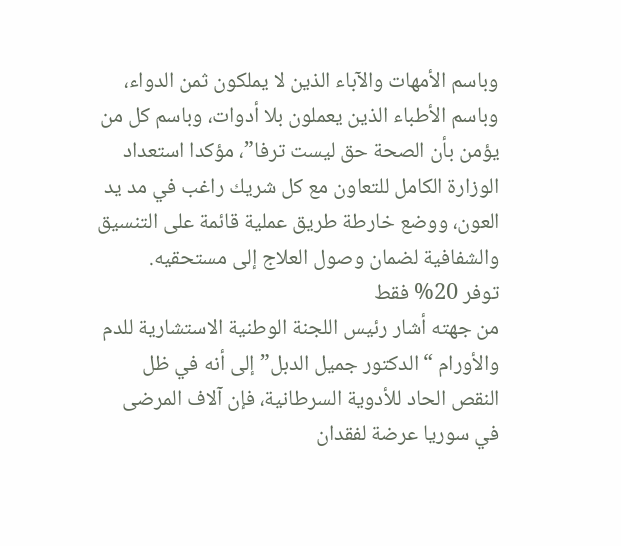وباسم الأمهات والآباء الذين لا يملكون ثمن الدواء، وباسم الأطباء الذين يعملون بلا أدوات، وباسم كل من يؤمن بأن الصحة حق ليست ترفا”، مؤكدا استعداد الوزارة الكامل للتعاون مع كل شريك راغب في مد يد العون، ووضع خارطة طريق عملية قائمة على التنسيق والشفافية لضمان وصول العلاج إلى مستحقيه.
توفر 20% فقط
من جهته أشار رئيس اللجنة الوطنية الاستشارية للدم والأورام “الدكتور جميل الدبل” إلى أنه في ظل النقص الحاد للأدوية السرطانية، فإن آلاف المرضى في سوريا عرضة لفقدان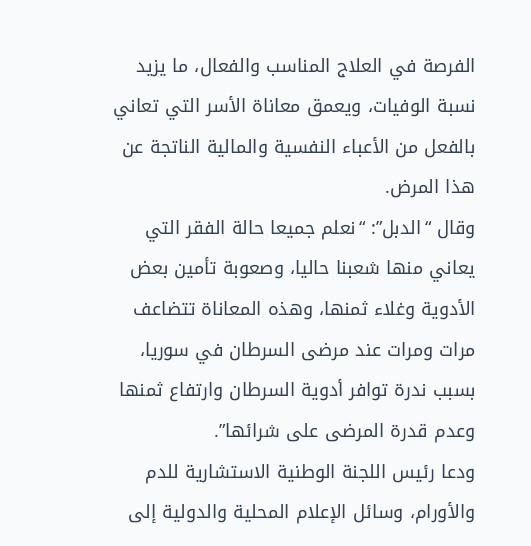الفرصة في العلاج المناسب والفعال، ما يزيد نسبة الوفيات، ويعمق معاناة الأسر التي تعاني بالفعل من الأعباء النفسية والمالية الناتجة عن هذا المرض.
وقال “الدبل”: “نعلم جميعا حالة الفقر التي يعاني منها شعبنا حاليا، وصعوبة تأمين بعض الأدوية وغلاء ثمنها، وهذه المعاناة تتضاعف مرات ومرات عند مرضى السرطان في سوريا، بسبب ندرة توافر أدوية السرطان وارتفاع ثمنها وعدم قدرة المرضى على شرائها”.
ودعا رئيس اللجنة الوطنية الاستشارية للدم والأورام، وسائل الإعلام المحلية والدولية إلى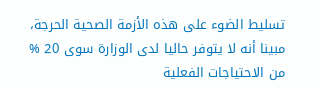تسليط الضوء على هذه الأزمة الصحية الحرجة، مبينا أنه لا يتوفر حاليا لدى الوزارة سوى 20 % من الاحتياجات الفعلية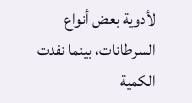لأدوية بعض أنواع السرطانات، بينما نفدت الكمية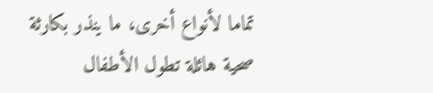تماما لأنواع أخرى، ما ينذر بكارثة صحية هائلة تطول الأطفال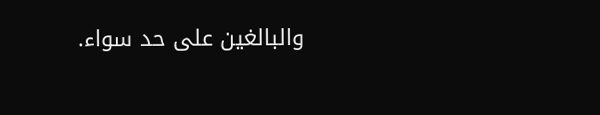والبالغين على حد سواء.